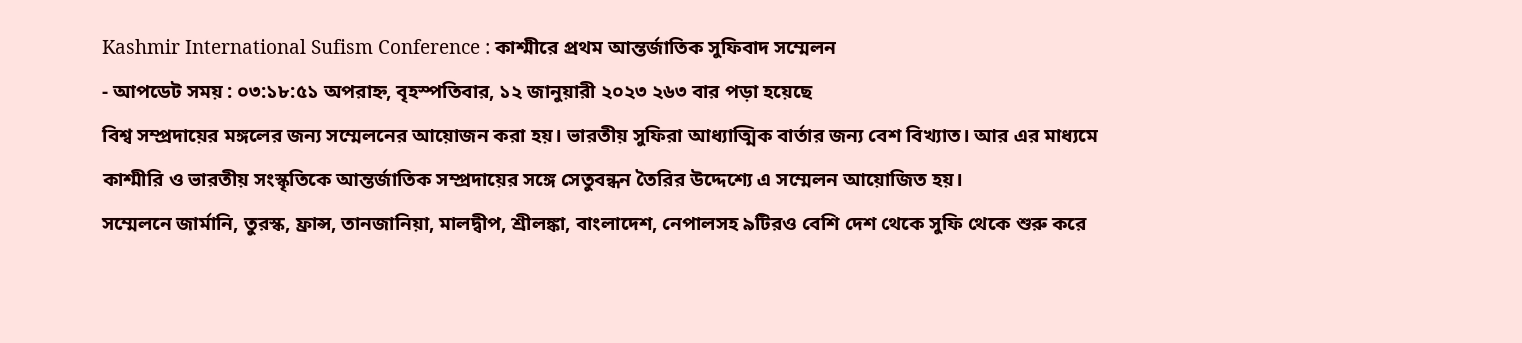Kashmir International Sufism Conference : কাশ্মীরে প্রথম আন্তর্জাতিক সুফিবাদ সম্মেলন
- আপডেট সময় : ০৩:১৮:৫১ অপরাহ্ন, বৃহস্পতিবার, ১২ জানুয়ারী ২০২৩ ২৬৩ বার পড়া হয়েছে
বিশ্ব সম্প্রদায়ের মঙ্গলের জন্য সম্মেলনের আয়োজন করা হয়। ভারতীয় সুফিরা আধ্যাত্মিক বার্তার জন্য বেশ বিখ্যাত। আর এর মাধ্যমে কাশ্মীরি ও ভারতীয় সংস্কৃতিকে আন্তর্জাতিক সম্প্রদায়ের সঙ্গে সেতুবন্ধন তৈরির উদ্দেশ্যে এ সম্মেলন আয়োজিত হয়।
সম্মেলনে জার্মানি, তুরস্ক, ফ্রান্স, তানজানিয়া, মালদ্বীপ, শ্রীলঙ্কা, বাংলাদেশ, নেপালসহ ৯টিরও বেশি দেশ থেকে সুফি থেকে শুরু করে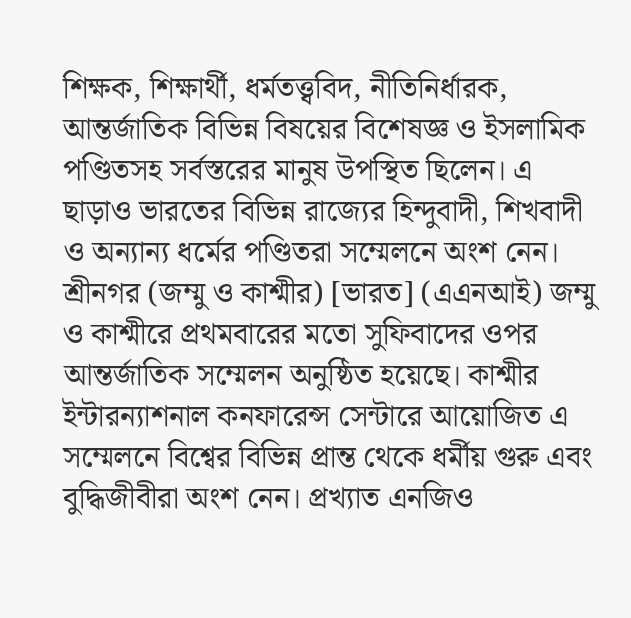শিক্ষক, শিক্ষার্থী, ধর্মতত্ত্ববিদ, নীতিনির্ধারক, আন্তর্জাতিক বিভিন্ন বিষয়ের বিশেষজ্ঞ ও ইসলামিক পণ্ডিতসহ সর্বস্তরের মানুষ উপস্থিত ছিলেন। এ ছাড়াও ভারতের বিভিন্ন রাজ্যের হিন্দুবাদী, শিখবাদী ও অন্যান্য ধর্মের পণ্ডিতরা সম্মেলনে অংশ নেন।
শ্রীনগর (জম্মু ও কাশ্মীর) [ভারত] (এএনআই) জম্মু ও কাশ্মীরে প্রথমবারের মতো সুফিবাদের ওপর আন্তর্জাতিক সম্মেলন অনুষ্ঠিত হয়েছে। কাশ্মীর ইন্টারন্যাশনাল কনফারেন্স সেন্টারে আয়োজিত এ সম্মেলনে বিশ্বের বিভিন্ন প্রান্ত থেকে ধর্মীয় গুরু এবং বুদ্ধিজীবীরা অংশ নেন। প্রখ্যাত এনজিও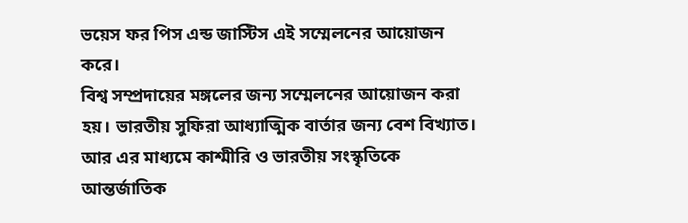ভয়েস ফর পিস এন্ড জাস্টিস এই সম্মেলনের আয়োজন করে।
বিশ্ব সম্প্রদায়ের মঙ্গলের জন্য সম্মেলনের আয়োজন করা হয়। ভারতীয় সুফিরা আধ্যাত্মিক বার্তার জন্য বেশ বিখ্যাত। আর এর মাধ্যমে কাশ্মীরি ও ভারতীয় সংস্কৃতিকে আন্তর্জাতিক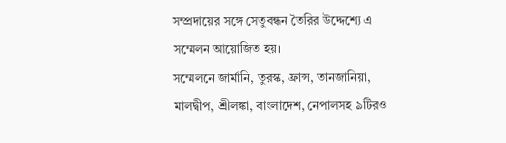সম্প্রদায়ের সঙ্গে সেতুবন্ধন তৈরির উদ্দেশ্যে এ সম্মেলন আয়োজিত হয়।
সম্মেলনে জার্মানি, তুরস্ক, ফ্রান্স, তানজানিয়া, মালদ্বীপ, শ্রীলঙ্কা, বাংলাদেশ, নেপালসহ ৯টিরও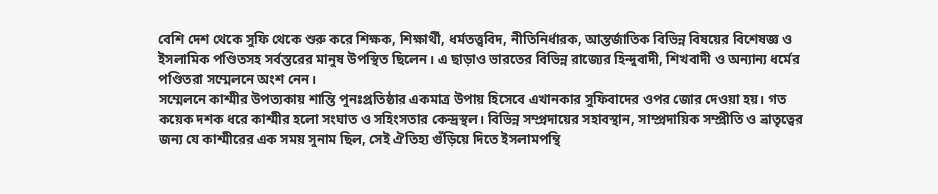বেশি দেশ থেকে সুফি থেকে শুরু করে শিক্ষক, শিক্ষার্থী, ধর্মতত্ত্ববিদ, নীতিনির্ধারক, আন্তর্জাতিক বিভিন্ন বিষয়ের বিশেষজ্ঞ ও ইসলামিক পণ্ডিতসহ সর্বস্তরের মানুষ উপস্থিত ছিলেন। এ ছাড়াও ভারতের বিভিন্ন রাজ্যের হিন্দুবাদী, শিখবাদী ও অন্যান্য ধর্মের পণ্ডিতরা সম্মেলনে অংশ নেন।
সম্মেলনে কাশ্মীর উপত্যকায় শান্তি পুনঃপ্রতিষ্ঠার একমাত্র উপায় হিসেবে এখানকার সুফিবাদের ওপর জোর দেওয়া হয়। গত কয়েক দশক ধরে কাশ্মীর হলো সংঘাত ও সহিংসতার কেন্দ্রস্থল। বিভিন্ন সম্প্রদায়ের সহাবস্থান, সাম্প্রদায়িক সম্প্রীতি ও ভ্রাতৃত্বের জন্য যে কাশ্মীরের এক সময় সুনাম ছিল, সেই ঐতিহ্য গুঁড়িয়ে দিতে ইসলামপন্থি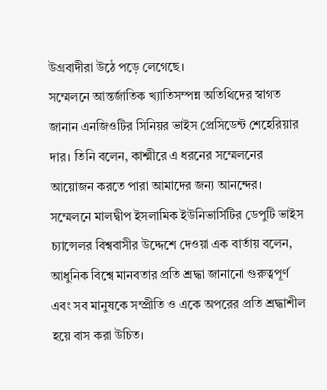উগ্রবাদীরা উঠে পড়ে লেগেছে।
সম্মেলনে আন্তর্জাতিক খ্যাতিসম্পন্ন অতিথিদের স্বাগত জানান এনজিওটির সিনিয়র ভাইস প্রেসিডেন্ট শেহেরিয়ার দার। তিনি বলেন, কাশ্মীরে এ ধরনের সম্মেলনের আয়োজন করতে পারা আমাদের জন্য আনন্দের।
সম্মেলনে মালদ্বীপ ইসলামিক ইউনিভার্সিটির ডেপুটি ভাইস চ্যান্সেলর বিশ্ববাসীর উদ্দেশে দেওয়া এক বার্তায় বলেন, আধুনিক বিশ্বে মানবতার প্রতি শ্রদ্ধা জানানো গুরুত্বপূর্ণ এবং সব মানুষকে সম্প্রীতি ও একে অপরের প্রতি শ্রদ্ধাশীল হয়ে বাস করা উচিত।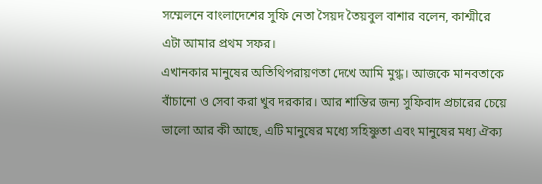সম্মেলনে বাংলাদেশের সুফি নেতা সৈয়দ তৈয়বুল বাশার বলেন, কাশ্মীরে এটা আমার প্রথম সফর।
এখানকার মানুষের অতিথিপরায়ণতা দেখে আমি মুগ্ধ। আজকে মানবতাকে বাঁচানো ও সেবা করা খুব দরকার। আর শান্তির জন্য সুফিবাদ প্রচারের চেয়ে ভালো আর কী আছে, এটি মানুষের মধ্যে সহিষ্ণুতা এবং মানুষের মধ্য ঐক্য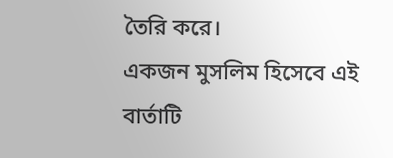তৈরি করে।
একজন মুসলিম হিসেবে এই বার্তাটি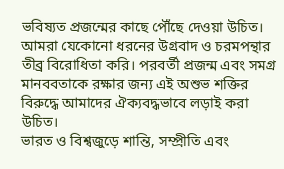ভবিষ্যত প্রজন্মের কাছে পৌঁছে দেওয়া উচিত। আমরা যেকোনো ধরনের উগ্রবাদ ও চরমপন্থার তীব্র বিরোধিতা করি। পরবর্তী প্রজন্ম এবং সমগ্র মানববতাকে রক্ষার জন্য এই অশুভ শক্তির বিরুদ্ধে আমাদের ঐক্যবদ্ধভাবে লড়াই করা উচিত।
ভারত ও বিশ্বজুড়ে শান্তি, সম্প্রীতি এবং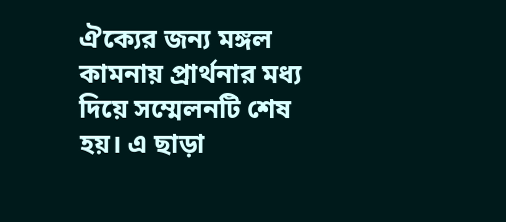ঐক্যের জন্য মঙ্গল কামনায় প্রার্থনার মধ্য দিয়ে সম্মেলনটি শেষ হয়। এ ছাড়া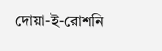দোয়া-ই-রোশনি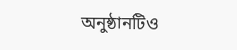অনুষ্ঠানটিও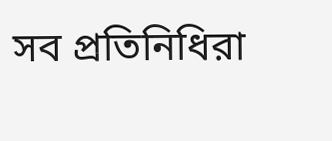সব প্রতিনিধিরা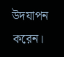উদযাপন করেন।